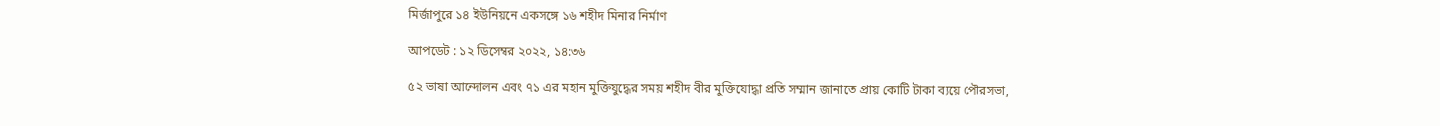মির্জাপুরে ১৪ ইউনিয়নে একসঙ্গে ১৬ শহীদ মিনার নির্মাণ

আপডেট : ১২ ডিসেম্বর ২০২২, ১৪:৩৬

৫২ ভাষা আন্দোলন এবং ৭১ এর মহান মুক্তিযুদ্ধের সময় শহীদ বীর মুক্তিযোদ্ধা প্রতি সম্মান জানাতে প্রায় কোটি টাকা ব্যয়ে পৌরসভা,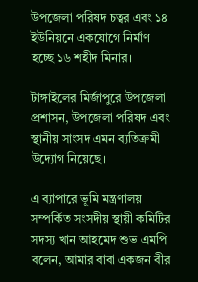উপজেলা পরিষদ চত্বর এবং ১৪ ইউনিয়নে একযোগে নির্মাণ হচ্ছে ১৬ শহীদ মিনার।

টাঙ্গাইলের মির্জাপুরে উপজেলা প্রশাসন, উপজেলা পরিষদ এবং স্থানীয় সাংসদ এমন ব্যতিক্রমী উদ্যোগ নিয়েছে।

এ ব্যাপারে ভূমি মন্ত্রণালয় সম্পর্কিত সংসদীয় স্থায়ী কমিটির সদস্য খান আহমেদ শুভ এমপি বলেন, আমার বাবা একজন বীর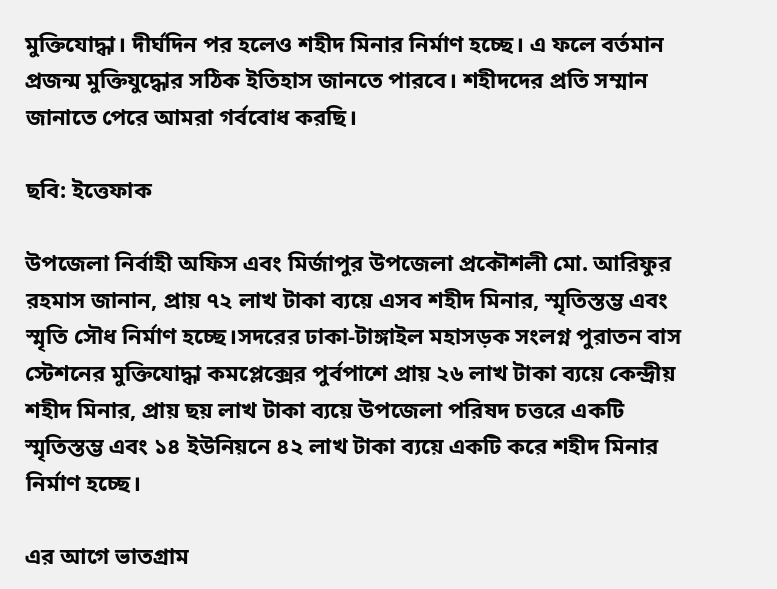মুক্তিযোদ্ধা। দীর্ঘদিন পর হলেও শহীদ মিনার নির্মাণ হচ্ছে। এ ফলে বর্তমান প্রজন্ম মুক্তিযুদ্ধোর সঠিক ইতিহাস জানতে পারবে। শহীদদের প্রতি সম্মান জানাতে পেরে আমরা গর্ববোধ করছি।

ছবি: ইত্তেফাক

উপজেলা নির্বাহী অফিস এবং মির্জাপুর উপজেলা প্রকৌশলী মো. আরিফুর রহমাস জানান, প্রায় ৭২ লাখ টাকা ব্যয়ে এসব শহীদ মিনার, স্মৃতিস্তম্ভ এবং স্মৃতি সৌধ নির্মাণ হচ্ছে।সদরের ঢাকা-টাঙ্গাইল মহাসড়ক সংলগ্ন পুরাতন বাস স্টেশনের মুক্তিযোদ্ধা কমপ্লেক্সের পুর্বপাশে প্রায় ২৬ লাখ টাকা ব্যয়ে কেন্দ্রীয় শহীদ মিনার, প্রায় ছয় লাখ টাকা ব্যয়ে উপজেলা পরিষদ চত্তরে একটি স্মৃতিস্তম্ভ এবং ১৪ ইউনিয়নে ৪২ লাখ টাকা ব্যয়ে একটি করে শহীদ মিনার নির্মাণ হচ্ছে।

এর আগে ভাতগ্রাম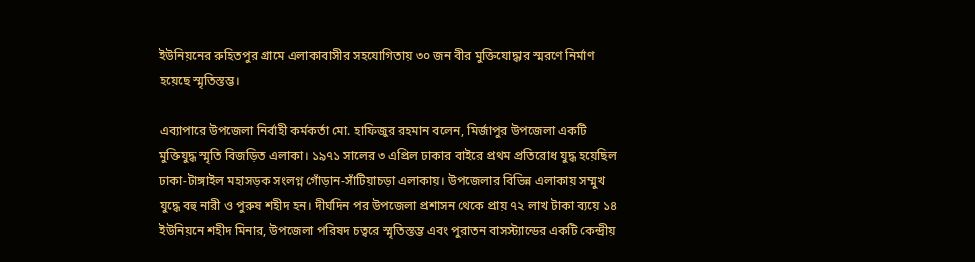ইউনিয়নের রুহিতপুর গ্রামে এলাকাবাসীর সহযোগিতায় ৩০ জন বীর মুক্তিযোদ্ধার স্মরণে নির্মাণ হয়েছে স্মৃতিস্তম্ভ।

এব্যাপারে উপজেলা নির্বাহী কর্মকর্তা মো. হাফিজুর রহমান বলেন, মির্জাপুর উপজেলা একটি মুক্তিযুদ্ধ স্মৃতি বিজড়িত এলাকা। ১৯৭১ সালের ৩ এপ্রিল ঢাকার বাইরে প্রথম প্রতিরোধ যুদ্ধ হয়েছিল ঢাকা-টাঙ্গাইল মহাসড়ক সংলগ্ন গোঁড়ান-সাঁটিয়াচড়া এলাকায়। উপজেলার বিভিন্ন এলাকায় সম্মুখ যুদ্ধে বহু নারী ও পুরুষ শহীদ হন। দীর্ঘদিন পর উপজেলা প্রশাসন থেকে প্রায় ৭২ লাখ টাকা ব্যয়ে ১৪ ইউনিয়নে শহীদ মিনার, উপজেলা পরিষদ চত্বরে স্মৃতিস্তম্ভ এবং পুরাতন বাসস্ট্যান্ডের একটি কেন্দ্রীয়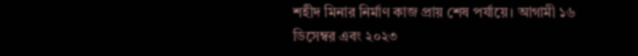শহীদ মিনার নির্মাণ কাজ প্রায় শেষ পর্যায়ে। আগামী ১৬ ডিসেম্বর এবং ২০২৩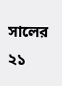সালের ২১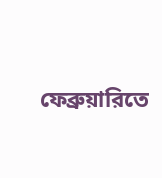ফেব্রুয়ারিতে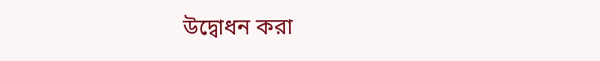উদ্বোধন করা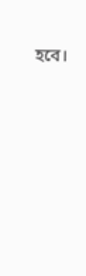হবে।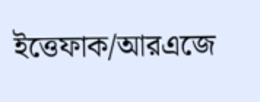ইত্তেফাক/আরএজে